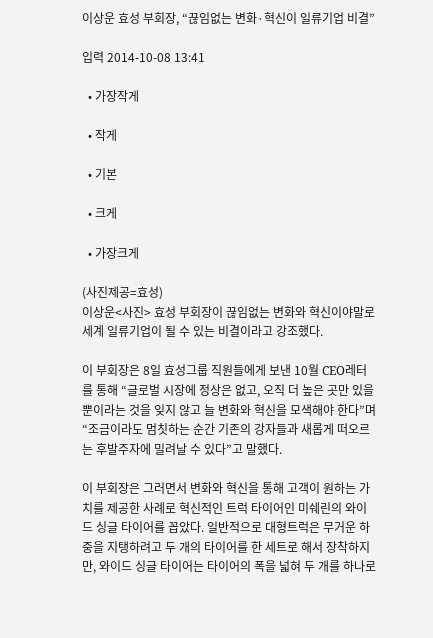이상운 효성 부회장, “끊임없는 변화·혁신이 일류기업 비결”

입력 2014-10-08 13:41

  • 가장작게

  • 작게

  • 기본

  • 크게

  • 가장크게

(사진제공=효성)
이상운<사진> 효성 부회장이 끊임없는 변화와 혁신이야말로 세계 일류기업이 될 수 있는 비결이라고 강조했다.

이 부회장은 8일 효성그룹 직원들에게 보낸 10월 CEO레터를 통해 “글로벌 시장에 정상은 없고, 오직 더 높은 곳만 있을 뿐이라는 것을 잊지 않고 늘 변화와 혁신을 모색해야 한다”며 “조금이라도 멈칫하는 순간 기존의 강자들과 새롭게 떠오르는 후발주자에 밀려날 수 있다”고 말했다.

이 부회장은 그러면서 변화와 혁신을 통해 고객이 원하는 가치를 제공한 사례로 혁신적인 트럭 타이어인 미쉐린의 와이드 싱글 타이어를 꼽았다. 일반적으로 대형트럭은 무거운 하중을 지탱하려고 두 개의 타이어를 한 세트로 해서 장착하지만, 와이드 싱글 타이어는 타이어의 폭을 넓혀 두 개를 하나로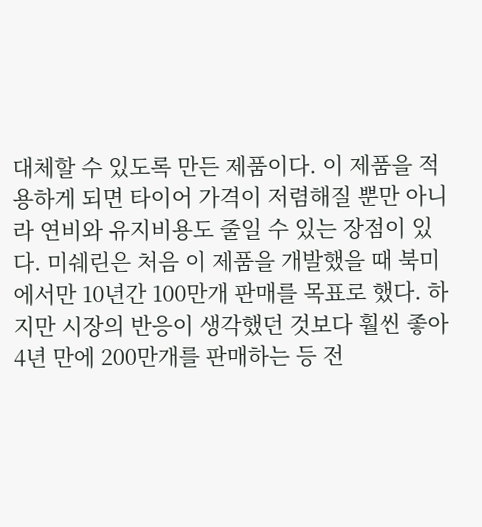대체할 수 있도록 만든 제품이다. 이 제품을 적용하게 되면 타이어 가격이 저렴해질 뿐만 아니라 연비와 유지비용도 줄일 수 있는 장점이 있다. 미쉐린은 처음 이 제품을 개발했을 때 북미에서만 10년간 100만개 판매를 목표로 했다. 하지만 시장의 반응이 생각했던 것보다 훨씬 좋아 4년 만에 200만개를 판매하는 등 전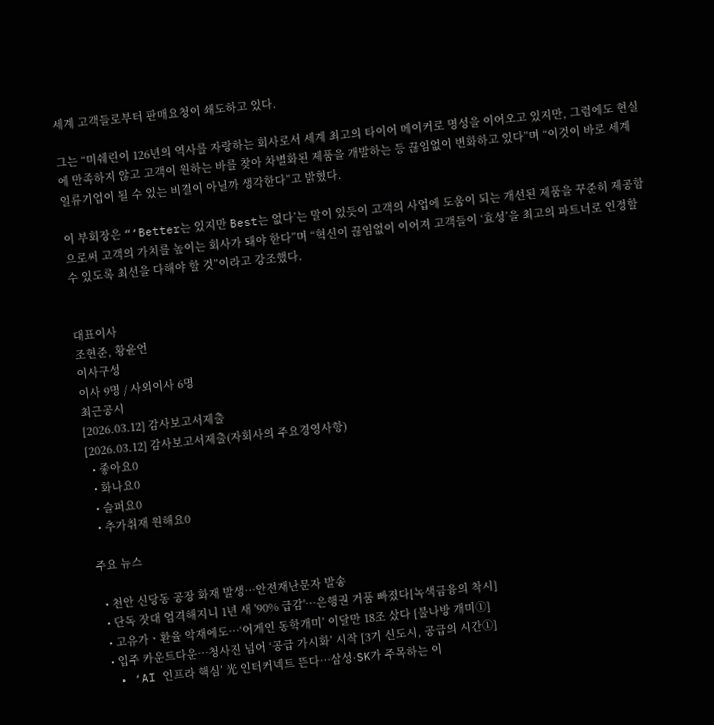세계 고객들로부터 판매요청이 쇄도하고 있다.

그는 “미쉐린이 126년의 역사를 자랑하는 회사로서 세계 최고의 타이어 메이커로 명성을 이어오고 있지만, 그럼에도 현실에 만족하지 않고 고객이 원하는 바를 찾아 차별화된 제품을 개발하는 등 끊임없이 변화하고 있다”며 “이것이 바로 세계 일류기업이 될 수 있는 비결이 아닐까 생각한다”고 밝혔다.

이 부회장은 “‘Better는 있지만 Best는 없다’는 말이 있듯이 고객의 사업에 도움이 되는 개선된 제품을 꾸준히 제공함으로써 고객의 가치를 높이는 회사가 돼야 한다”며 “혁신이 끊임없이 이어져 고객들이 ‘효성’을 최고의 파트너로 인정할 수 있도록 최선을 다해야 할 것”이라고 강조했다.


대표이사
조현준, 황윤언
이사구성
이사 9명 / 사외이사 6명
최근공시
[2026.03.12] 감사보고서제출
[2026.03.12] 감사보고서제출(자회사의 주요경영사항)
  • 좋아요0
  • 화나요0
  • 슬퍼요0
  • 추가취재 원해요0

주요 뉴스

  • 천안 신당동 공장 화재 발생…안전재난문자 발송
  • 단독 잣대 엄격해지니 1년 새 '90% 급감'…은행권 거품 빠졌다[녹색금융의 착시]
  • 고유가ㆍ환율 악재에도…‘어게인 동학개미’ 이달만 18조 샀다 [불나방 개미①]
  • 입주 카운트다운…청사진 넘어 ‘공급 가시화’ 시작 [3기 신도시, 공급의 시간①]
  • ‘AI 인프라 핵심’ 光 인터커넥트 뜬다…삼성·SK가 주목하는 이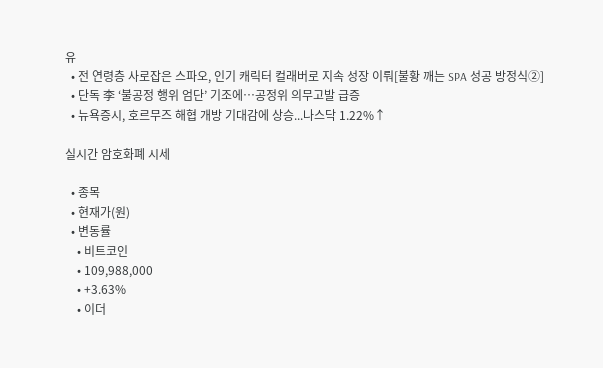유
  • 전 연령층 사로잡은 스파오, 인기 캐릭터 컬래버로 지속 성장 이뤄[불황 깨는 SPA 성공 방정식②]
  • 단독 李 ‘불공정 행위 엄단’ 기조에…공정위 의무고발 급증
  • 뉴욕증시, 호르무즈 해협 개방 기대감에 상승...나스닥 1.22%↑

실시간 암호화폐 시세

  • 종목
  • 현재가(원)
  • 변동률
    • 비트코인
    • 109,988,000
    • +3.63%
    • 이더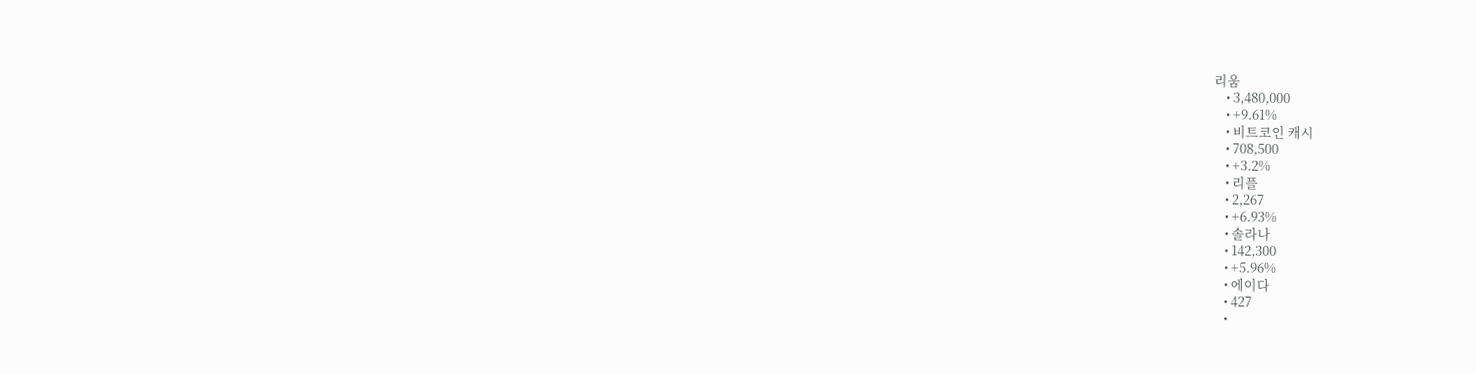리움
    • 3,480,000
    • +9.61%
    • 비트코인 캐시
    • 708,500
    • +3.2%
    • 리플
    • 2,267
    • +6.93%
    • 솔라나
    • 142,300
    • +5.96%
    • 에이다
    • 427
    •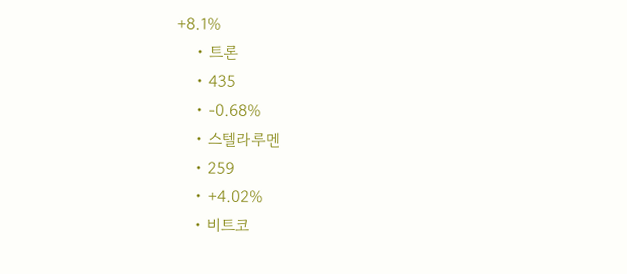+8.1%
    • 트론
    • 435
    • -0.68%
    • 스텔라루멘
    • 259
    • +4.02%
    • 비트코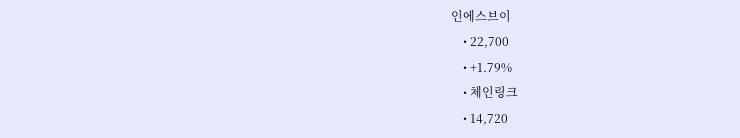인에스브이
    • 22,700
    • +1.79%
    • 체인링크
    • 14,720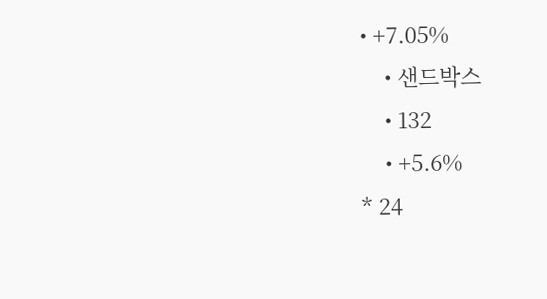• +7.05%
    • 샌드박스
    • 132
    • +5.6%
* 24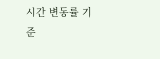시간 변동률 기준